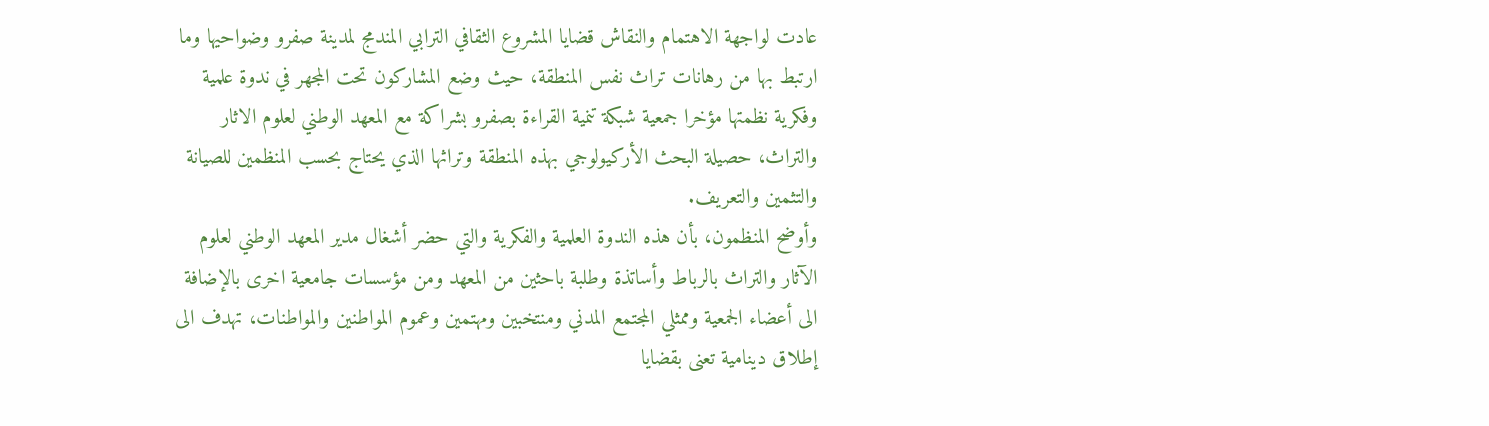عادت لواجهة الاهتمام والنقاش قضايا المشروع الثقافي الترابي المندمج لمدينة صفرو وضواحيها وما ارتبط بها من رهانات تراث نفس المنطقة، حيث وضع المشاركون تحت المجهر في ندوة علمية وفكرية نظمتها مؤخرا جمعية شبكة تنمية القراءة بصفرو بشراكة مع المعهد الوطني لعلوم الاثار والتراث، حصيلة البحث الأركيولوجي بهذه المنطقة وتراثها الذي يحتاج بحسب المنظمين للصيانة والتثمين والتعريف.
وأوضح المنظمون، بأن هذه الندوة العلمية والفكرية والتي حضر أشغال مدير المعهد الوطني لعلوم الآثار والتراث بالرباط وأساتذة وطلبة باحثين من المعهد ومن مؤسسات جامعية اخرى بالإضافة الى أعضاء الجمعية وممثلي المجتمع المدني ومنتخبين ومهتمين وعموم المواطنين والمواطنات، تهدف الى إطلاق دينامية تعنى بقضايا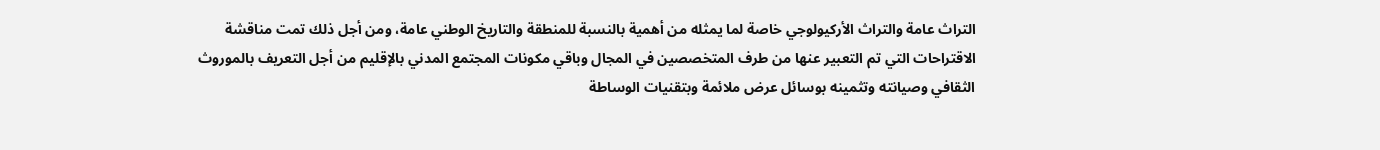التراث عامة والتراث الأركيولوجي خاصة لما يمثله من أهمية بالنسبة للمنطقة والتاريخ الوطني عامة، ومن أجل ذلك تمت مناقشة الاقتراحات التي تم التعبير عنها من طرف المتخصصين في المجال وباقي مكونات المجتمع المدني بالإقليم من أجل التعريف بالموروث الثقافي وصيانته وتثمينه بوسائل عرض ملائمة وبتقنيات الوساطة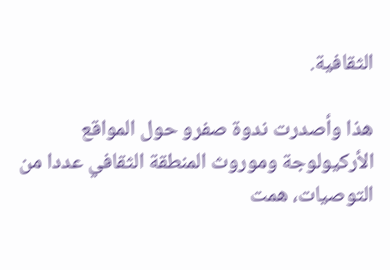الثقافية.

هذا وأصدرت ندوة صفرو حول المواقع الأركيولوجة وموروث المنطقة الثقافي عددا من التوصيات، همت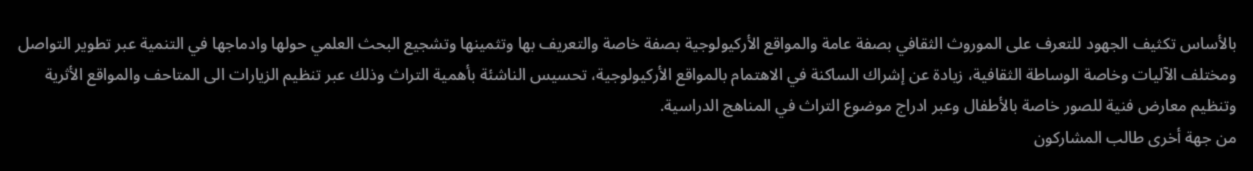بالأساس تكثيف الجهود للتعرف على الموروث الثقافي بصفة عامة والمواقع الأركيولوجية بصفة خاصة والتعريف بها وتثمينها وتشجيع البحث العلمي حولها وادماجها في التنمية عبر تطوير التواصل ومختلف الآليات وخاصة الوساطة الثقافية، زيادة عن إشراك الساكنة في الاهتمام بالمواقع الأركيولوجية، تحسيس الناشئة بأهمية التراث وذلك عبر تنظيم الزيارات الى المتاحف والمواقع الأثرية وتنظيم معارض فنية للصور خاصة بالأطفال وعبر ادراج موضوع التراث في المناهج الدراسية.
من جهة أخرى طالب المشاركون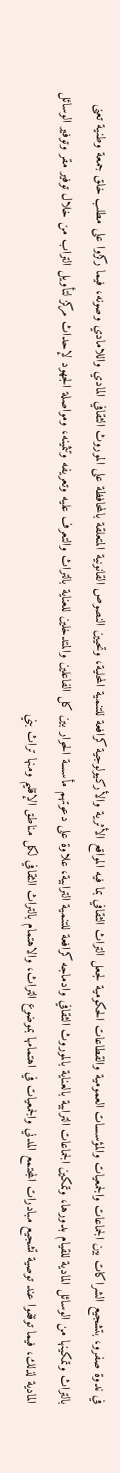في ندوة صفرو، بتشجيع الشراكات بين الجماعات والجمعيات والمؤسسات العمومية والقطاعات الحكومية لجعل التراث الثقافي بما فيه المواقع الأثرية والأركيولوجية كرافعة للتنمية المحلية، وتحيين النصوص القانونية المتعلقة بالمحافظة على الموروث الثقافي المادي واللامادي وصونه، فيما ركزوا على مطلب خلق جمعة وطنية تعنى بالتراث وتمكينها من الوسائل المادية للقيام بدورها، وتمكين الجماعات الترابية بالعناية بالموروث الثقافي وادماجه كرافعة للتنمية الترابية، علاوة على دعوتهم مأسسة الحوار بين كل الفاعلين والمتدخلين للعناية بالتراث والتعرف عليه وتعريفه وتثمينه، ومواصلة الجهود لإحداث مركز لتأويل التراب من خلال توفير مقر وتوفير الوسائل المادية لذلك، فيما توقفوا عند توصية تشجيع مبادرات المجتمع المدني والجمعيات في اهتمامها بموضوع التراث، والاهتمام بالتراث الثقافي لكل مناطق الإقليم ومنها تراث بني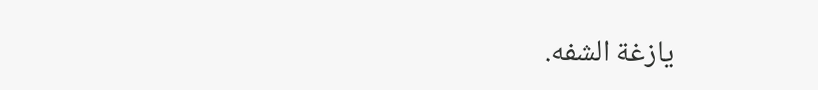يازغة الشفه.